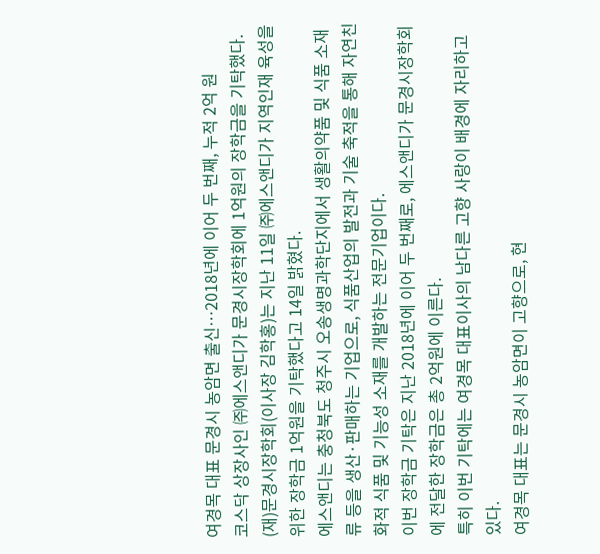여경목 대표 문경시 농암면 출신…2018년에 이어 두 번째, 누적 2억 원
코스닥 상장사인 ㈜에스앤디가 문경시장학회에 1억원의 장학금을 기탁했다.
(재)문경시장학회(이사장 김학홍)는 지난 11일 ㈜에스앤디가 지역인재 육성을 위한 장학금 1억원을 기탁했다고 14일 밝혔다.
에스앤디는 충청북도 청주시 오송생명과학단지에서 생활의약품 및 식품 소재류 등을 생산·판매하는 기업으로, 식품산업의 발전과 기술 축적을 통해 자연친화적 식품 및 기능성 소재를 개발하는 전문기업이다.
이번 장학금 기탁은 지난 2018년에 이어 두 번째로, 에스앤디가 문경시장학회에 전달한 장학금은 총 2억원에 이른다.
특히 이번 기탁에는 여경목 대표이사의 남다른 고향 사랑이 배경에 자리하고 있다.
여경목 대표는 문경시 농암면이 고향으로, 현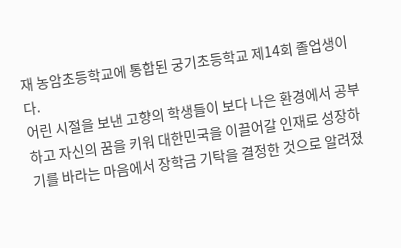재 농암초등학교에 통합된 궁기초등학교 제14회 졸업생이다.
어린 시절을 보낸 고향의 학생들이 보다 나은 환경에서 공부하고 자신의 꿈을 키워 대한민국을 이끌어갈 인재로 성장하기를 바라는 마음에서 장학금 기탁을 결정한 것으로 알려졌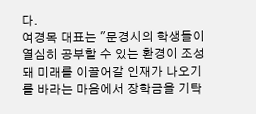다.
여경목 대표는 "문경시의 학생들이 열심히 공부할 수 있는 환경이 조성돼 미래를 이끌어갈 인재가 나오기를 바라는 마음에서 장학금을 기탁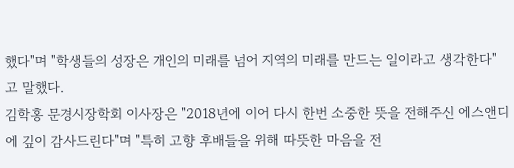했다"며 "학생들의 성장은 개인의 미래를 넘어 지역의 미래를 만드는 일이라고 생각한다"고 말했다.
김학홍 문경시장학회 이사장은 "2018년에 이어 다시 한번 소중한 뜻을 전해주신 에스앤디에 깊이 감사드린다"며 "특히 고향 후배들을 위해 따뜻한 마음을 전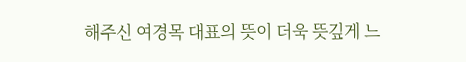해주신 여경목 대표의 뜻이 더욱 뜻깊게 느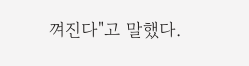껴진다"고 말했다.